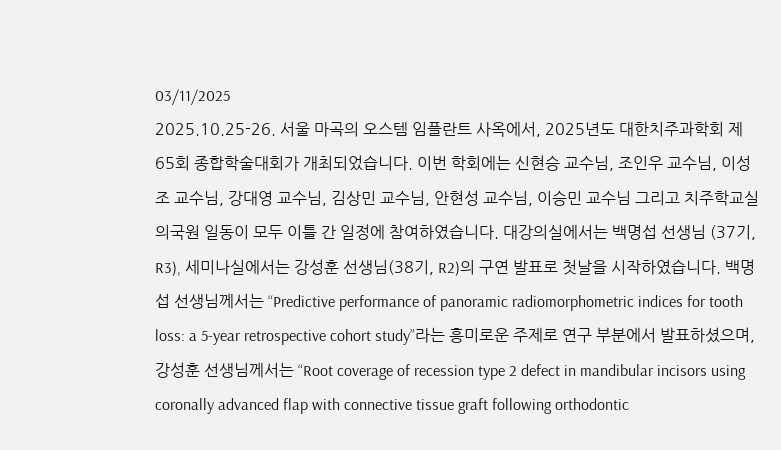03/11/2025
2025.10.25-26. 서울 마곡의 오스템 임플란트 사옥에서, 2025년도 대한치주과학회 제 65회 종합학술대회가 개최되었습니다. 이번 학회에는 신현승 교수님, 조인우 교수님, 이성조 교수님, 강대영 교수님, 김상민 교수님, 안현성 교수님, 이승민 교수님 그리고 치주학교실 의국원 일동이 모두 이틀 간 일정에 참여하였습니다. 대강의실에서는 백명섭 선생님 (37기, R3), 세미나실에서는 강성훈 선생님(38기, R2)의 구연 발표로 첫날을 시작하였습니다. 백명섭 선생님께서는 “Predictive performance of panoramic radiomorphometric indices for tooth loss: a 5-year retrospective cohort study”라는 흥미로운 주제로 연구 부분에서 발표하셨으며, 강성훈 선생님께서는 “Root coverage of recession type 2 defect in mandibular incisors using coronally advanced flap with connective tissue graft following orthodontic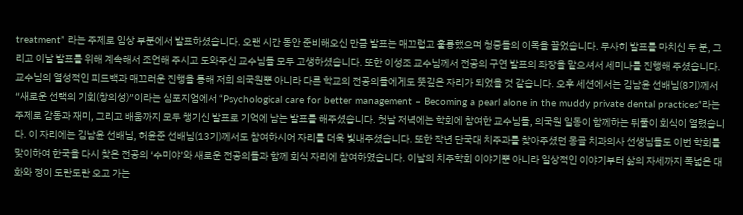treatment” 라는 주제로 임상 부분에서 발표하셨습니다. 오랜 시간 동안 준비해오신 만큼 발표는 매끄럽고 훌륭했으며 청중들의 이목을 끌었습니다. 무사히 발표를 마치신 두 분, 그리고 이날 발표를 위해 계속해서 조언해 주시고 도와주신 교수님들 모두 고생하셨습니다. 또한 이성조 교수님께서 전공의 구연 발표의 좌장을 맡으셔서 세미나를 진행해 주셨습니다. 교수님의 열성적인 피드백과 매끄러운 진행을 통해 저희 의국원뿐 아니라 다른 학교의 전공의들에게도 뜻깊은 자리가 되었을 것 같습니다. 오후 세션에서는 김남윤 선배님(8기)께서 “새로운 선택의 기회(창의성)”이라는 심포지엄에서 “Psychological care for better management – Becoming a pearl alone in the muddy private dental practices”라는 주제로 감동과 재미, 그리고 배움까지 모두 챙기신 발표로 기억에 남는 발표를 해주셨습니다. 첫날 저녁에는 학회에 참여한 교수님들, 의국원 일동이 함께하는 뒤풀이 회식이 열렸습니다. 이 자리에는 김남윤 선배님, 허윤준 선배님(13기)께서도 참여하시어 자리를 더욱 빛내주셨습니다. 또한 작년 단국대 치주과를 찾아주셨던 몽골 치과의사 선생님들도 이번 학회를 맞이하여 한국을 다시 찾은 전공의 ‘수미야’와 새로운 전공의들과 함께 회식 자리에 참여하였습니다. 이날의 치주학회 이야기뿐 아니라 일상적인 이야기부터 삶의 자세까지 폭넓은 대화와 정이 도란도란 오고 가는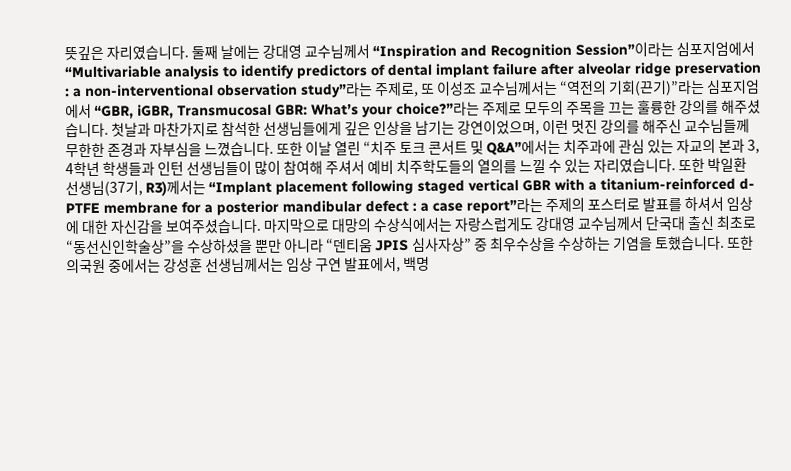뜻깊은 자리였습니다. 둘째 날에는 강대영 교수님께서 “Inspiration and Recognition Session”이라는 심포지엄에서 “Multivariable analysis to identify predictors of dental implant failure after alveolar ridge preservation : a non-interventional observation study”라는 주제로, 또 이성조 교수님께서는 “역전의 기회(끈기)”라는 심포지엄에서 “GBR, iGBR, Transmucosal GBR: What’s your choice?”라는 주제로 모두의 주목을 끄는 훌륭한 강의를 해주셨습니다. 첫날과 마찬가지로 참석한 선생님들에게 깊은 인상을 남기는 강연이었으며, 이런 멋진 강의를 해주신 교수님들께 무한한 존경과 자부심을 느꼈습니다. 또한 이날 열린 “치주 토크 콘서트 및 Q&A”에서는 치주과에 관심 있는 자교의 본과 3, 4학년 학생들과 인턴 선생님들이 많이 참여해 주셔서 예비 치주학도들의 열의를 느낄 수 있는 자리였습니다. 또한 박일환 선생님(37기, R3)께서는 “Implant placement following staged vertical GBR with a titanium-reinforced d-PTFE membrane for a posterior mandibular defect : a case report”라는 주제의 포스터로 발표를 하셔서 임상에 대한 자신감을 보여주셨습니다. 마지막으로 대망의 수상식에서는 자랑스럽게도 강대영 교수님께서 단국대 출신 최초로 “동선신인학술상”을 수상하셨을 뿐만 아니라 “덴티움 JPIS 심사자상” 중 최우수상을 수상하는 기염을 토했습니다. 또한 의국원 중에서는 강성훈 선생님께서는 임상 구연 발표에서, 백명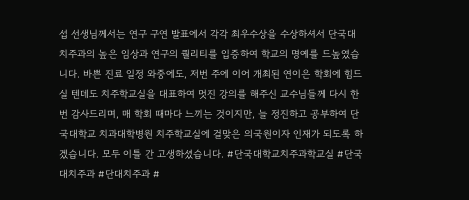섭 선생님께서는 연구 구연 발표에서 각각 최우수상을 수상하셔서 단국대 치주과의 높은 임상과 연구의 퀄리티를 입증하여 학교의 명예를 드높였습니다. 바쁜 진료 일정 와중에도, 저번 주에 이어 개최된 연이은 학회에 힘드실 텐데도 치주학교실을 대표하여 멋진 강의를 해주신 교수님들께 다시 한 번 감사드리며, 매 학회 때마다 느끼는 것이지만, 늘 정진하고 공부하여 단국대학교 치과대학병원 치주학교실에 걸맞은 의국원이자 인재가 되도록 하겠습니다. 모두 이틀 간 고생하셨습니다. #단국대학교치주과학교실 #단국대치주과 #단대치주과 #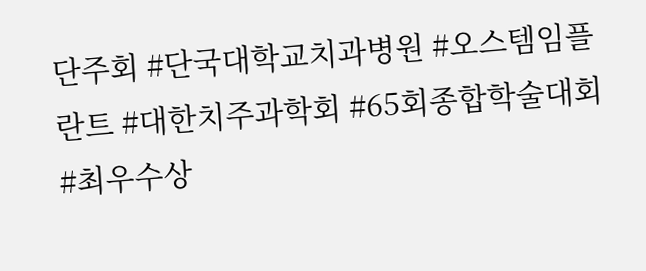단주회 #단국대학교치과병원 #오스템임플란트 #대한치주과학회 #65회종합학술대회 #최우수상